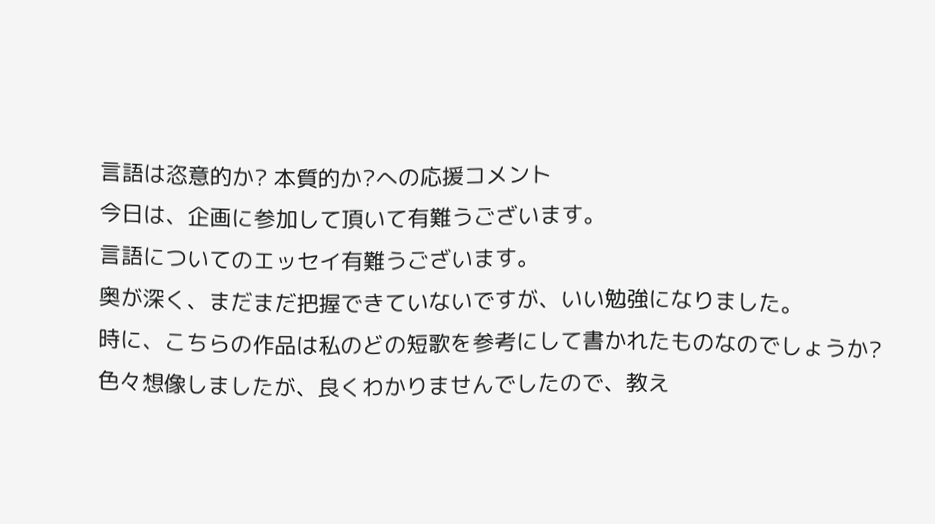言語は恣意的か? 本質的か?への応援コメント
今日は、企画に参加して頂いて有難うございます。
言語についてのエッセイ有難うございます。
奥が深く、まだまだ把握できていないですが、いい勉強になりました。
時に、こちらの作品は私のどの短歌を参考にして書かれたものなのでしょうか?
色々想像しましたが、良くわかりませんでしたので、教え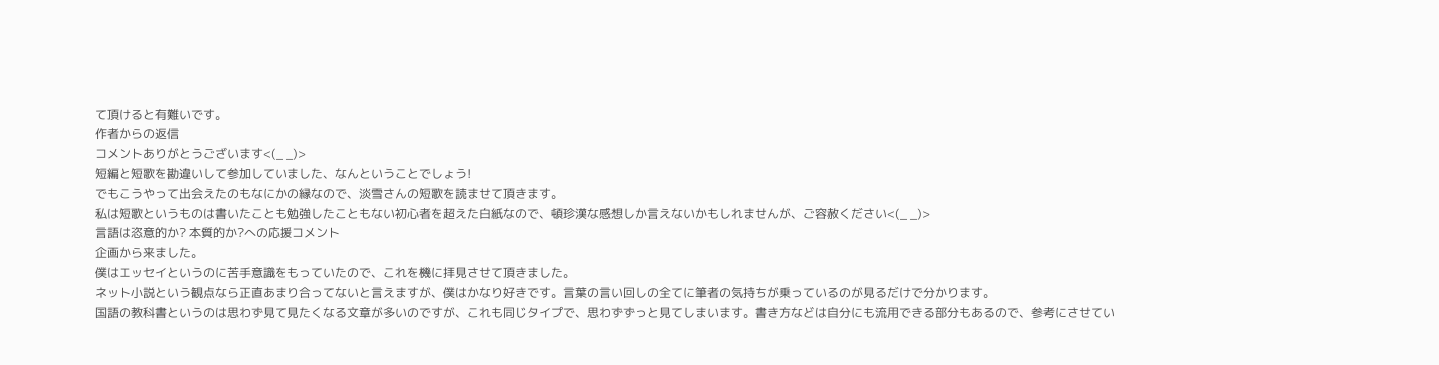て頂けると有難いです。
作者からの返信
コメントありがとうございます<(_ _)>
短編と短歌を勘違いして参加していました、なんということでしょう!
でもこうやって出会えたのもなにかの縁なので、淡雪さんの短歌を読ませて頂きます。
私は短歌というものは書いたことも勉強したこともない初心者を超えた白紙なので、頓珍漢な感想しか言えないかもしれませんが、ご容赦ください<(_ _)>
言語は恣意的か? 本質的か?への応援コメント
企画から来ました。
僕はエッセイというのに苦手意識をもっていたので、これを機に拝見させて頂きました。
ネット小説という観点なら正直あまり合ってないと言えますが、僕はかなり好きです。言葉の言い回しの全てに筆者の気持ちが乗っているのが見るだけで分かります。
国語の教科書というのは思わず見て見たくなる文章が多いのですが、これも同じタイプで、思わずずっと見てしまいます。書き方などは自分にも流用できる部分もあるので、参考にさせてい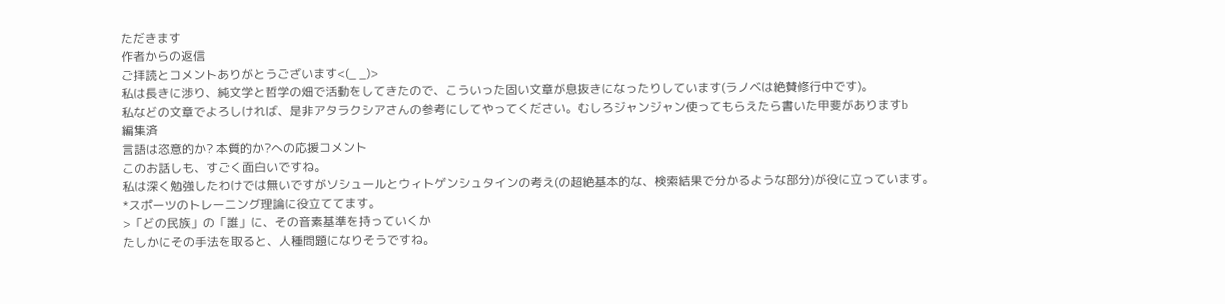ただきます
作者からの返信
ご拝読とコメントありがとうございます<(_ _)>
私は長きに渉り、純文学と哲学の畑で活動をしてきたので、こういった固い文章が息抜きになったりしています(ラノベは絶賛修行中です)。
私などの文章でよろしければ、是非アタラクシアさんの参考にしてやってください。むしろジャンジャン使ってもらえたら書いた甲斐がありますb
編集済
言語は恣意的か? 本質的か?への応援コメント
このお話しも、すごく面白いですね。
私は深く勉強したわけでは無いですがソシュールとウィトゲンシュタインの考え(の超絶基本的な、検索結果で分かるような部分)が役に立っています。
*スポーツのトレーニング理論に役立ててます。
>「どの民族」の「誰」に、その音素基準を持っていくか
たしかにその手法を取ると、人種問題になりそうですね。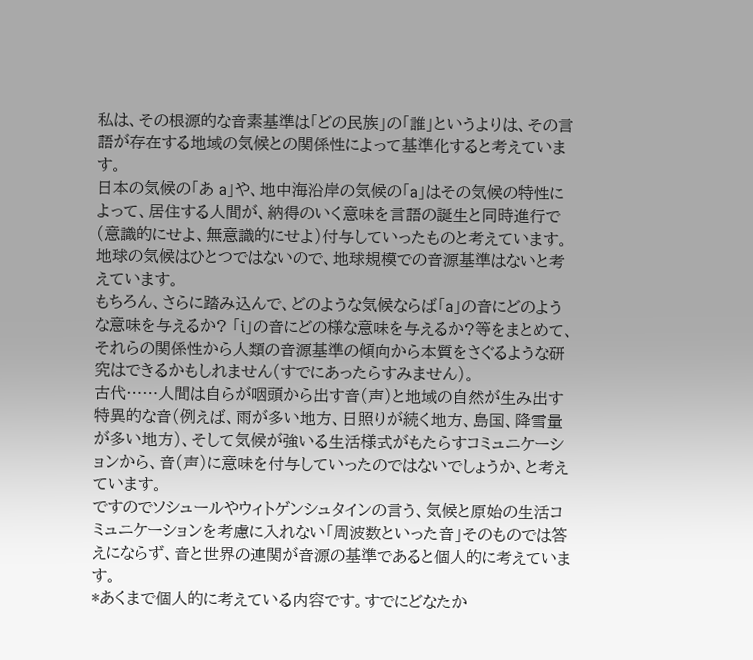私は、その根源的な音素基準は「どの民族」の「誰」というよりは、その言語が存在する地域の気候との関係性によって基準化すると考えています。
日本の気候の「あ a」や、地中海沿岸の気候の「a」はその気候の特性によって、居住する人間が、納得のいく意味を言語の誕生と同時進行で(意識的にせよ、無意識的にせよ)付与していったものと考えています。
地球の気候はひとつではないので、地球規模での音源基準はないと考えています。
もちろん、さらに踏み込んで、どのような気候ならば「a」の音にどのような意味を与えるか? 「i」の音にどの様な意味を与えるか?等をまとめて、それらの関係性から人類の音源基準の傾向から本質をさぐるような研究はできるかもしれません(すでにあったらすみません)。
古代……人間は自らが咽頭から出す音(声)と地域の自然が生み出す特異的な音(例えば、雨が多い地方、日照りが続く地方、島国、降雪量が多い地方)、そして気候が強いる生活様式がもたらすコミュニケーションから、音(声)に意味を付与していったのではないでしょうか、と考えています。
ですのでソシュールやウィトゲンシュタインの言う、気候と原始の生活コミュニケーションを考慮に入れない「周波数といった音」そのものでは答えにならず、音と世界の連関が音源の基準であると個人的に考えています。
*あくまで個人的に考えている内容です。すでにどなたか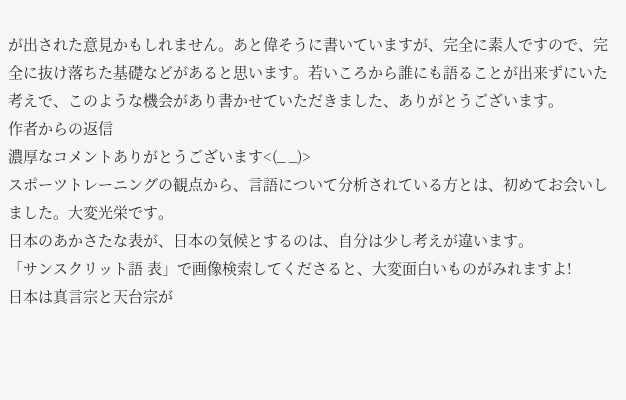が出された意見かもしれません。あと偉そうに書いていますが、完全に素人ですので、完全に抜け落ちた基礎などがあると思います。若いころから誰にも語ることが出来ずにいた考えで、このような機会があり書かせていただきました、ありがとうございます。
作者からの返信
濃厚なコメントありがとうございます<(_ _)>
スポーツトレーニングの観点から、言語について分析されている方とは、初めてお会いしました。大変光栄です。
日本のあかさたな表が、日本の気候とするのは、自分は少し考えが違います。
「サンスクリット語 表」で画像検索してくださると、大変面白いものがみれますよ!
日本は真言宗と天台宗が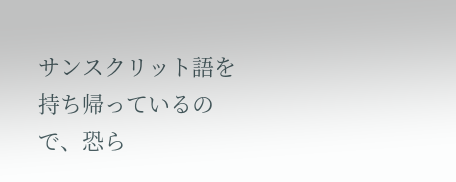サンスクリット語を持ち帰っているので、恐ら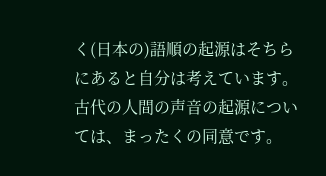く(日本の)語順の起源はそちらにあると自分は考えています。
古代の人間の声音の起源については、まったくの同意です。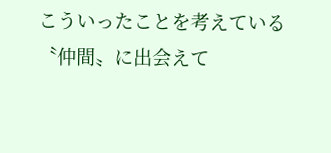こういったことを考えている〝仲間〟に出会えて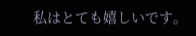私はとても嬉しいです。